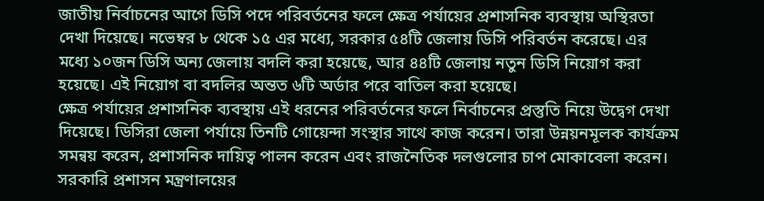জাতীয় নির্বাচনের আগে ডিসি পদে পরিবর্তনের ফলে ক্ষেত্র পর্যায়ের প্রশাসনিক ব্যবস্থায় অস্থিরতা দেখা দিয়েছে। নভেম্বর ৮ থেকে ১৫ এর মধ্যে, সরকার ৫৪টি জেলায় ডিসি পরিবর্তন করেছে। এর মধ্যে ১০জন ডিসি অন্য জেলায় বদলি করা হয়েছে, আর ৪৪টি জেলায় নতুন ডিসি নিয়োগ করা হয়েছে। এই নিয়োগ বা বদলির অন্তত ৬টি অর্ডার পরে বাতিল করা হয়েছে।
ক্ষেত্র পর্যায়ের প্রশাসনিক ব্যবস্থায় এই ধরনের পরিবর্তনের ফলে নির্বাচনের প্রস্তুতি নিয়ে উদ্বেগ দেখা দিয়েছে। ডিসিরা জেলা পর্যায়ে তিনটি গোয়েন্দা সংস্থার সাথে কাজ করেন। তারা উন্নয়নমূলক কার্যক্রম সমন্বয় করেন, প্রশাসনিক দায়িত্ব পালন করেন এবং রাজনৈতিক দলগুলোর চাপ মোকাবেলা করেন।
সরকারি প্রশাসন মন্ত্রণালয়ের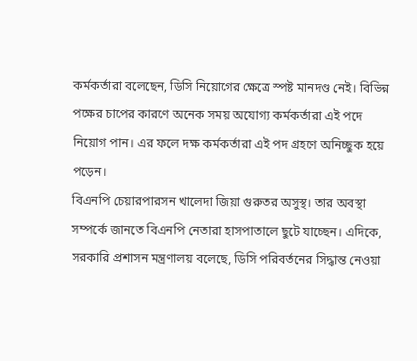কর্মকর্তারা বলেছেন, ডিসি নিয়োগের ক্ষেত্রে স্পষ্ট মানদণ্ড নেই। বিভিন্ন পক্ষের চাপের কারণে অনেক সময় অযোগ্য কর্মকর্তারা এই পদে নিয়োগ পান। এর ফলে দক্ষ কর্মকর্তারা এই পদ গ্রহণে অনিচ্ছুক হয়ে পড়েন।
বিএনপি চেয়ারপারসন খালেদা জিয়া গুরুতর অসুস্থ। তার অবস্থা সম্পর্কে জানতে বিএনপি নেতারা হাসপাতালে ছুটে যাচ্ছেন। এদিকে, সরকারি প্রশাসন মন্ত্রণালয় বলেছে, ডিসি পরিবর্তনের সিদ্ধান্ত নেওয়া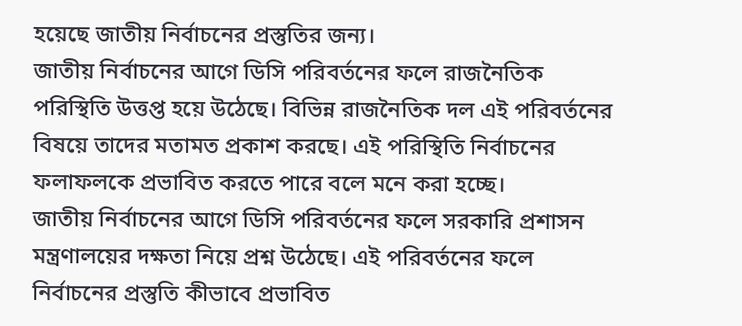হয়েছে জাতীয় নির্বাচনের প্রস্তুতির জন্য।
জাতীয় নির্বাচনের আগে ডিসি পরিবর্তনের ফলে রাজনৈতিক পরিস্থিতি উত্তপ্ত হয়ে উঠেছে। বিভিন্ন রাজনৈতিক দল এই পরিবর্তনের বিষয়ে তাদের মতামত প্রকাশ করছে। এই পরিস্থিতি নির্বাচনের ফলাফলকে প্রভাবিত করতে পারে বলে মনে করা হচ্ছে।
জাতীয় নির্বাচনের আগে ডিসি পরিবর্তনের ফলে সরকারি প্রশাসন মন্ত্রণালয়ের দক্ষতা নিয়ে প্রশ্ন উঠেছে। এই পরিবর্তনের ফলে নির্বাচনের প্রস্তুতি কীভাবে প্রভাবিত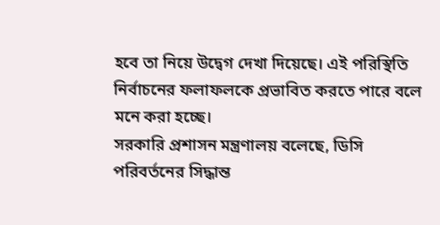হবে তা নিয়ে উদ্বেগ দেখা দিয়েছে। এই পরিস্থিতি নির্বাচনের ফলাফলকে প্রভাবিত করতে পারে বলে মনে করা হচ্ছে।
সরকারি প্রশাসন মন্ত্রণালয় বলেছে, ডিসি পরিবর্তনের সিদ্ধান্ত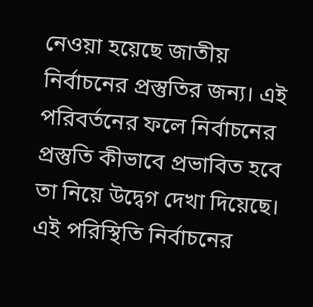নেওয়া হয়েছে জাতীয় নির্বাচনের প্রস্তুতির জন্য। এই পরিবর্তনের ফলে নির্বাচনের প্রস্তুতি কীভাবে প্রভাবিত হবে তা নিয়ে উদ্বেগ দেখা দিয়েছে। এই পরিস্থিতি নির্বাচনের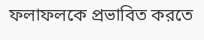ফলাফলকে প্রভাবিত করতে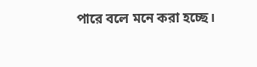পারে বলে মনে করা হচ্ছে।